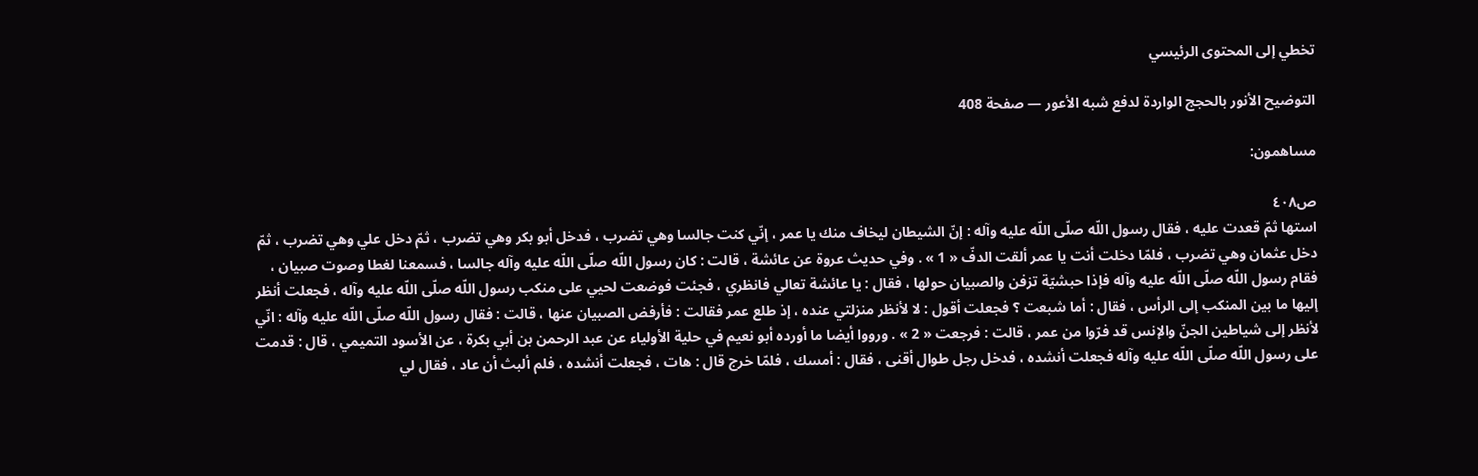تخطي إلى المحتوى الرئيسي

التوضيح الأنور بالحجج الواردة لدفع شبه الأعور — صفحة 408

مساهمون:

ص٤٠٨
استها ثمّ قعدت عليه ، فقال رسول اللّه صلّى اللّه عليه وآله : إنّ الشيطان ليخاف منك يا عمر ، إنّي كنت جالسا وهي تضرب ، فدخل أبو بكر وهي تضرب ، ثمّ دخل علي وهي تضرب ، ثمّ دخل عثمان وهي تضرب ، فلمّا دخلت أنت يا عمر ألقت الدفّ « 1 » . وفي حديث عروة عن عائشة ، قالت : كان رسول اللّه صلّى اللّه عليه وآله جالسا ، فسمعنا لغطا وصوت صبيان ، فقام رسول اللّه صلّى اللّه عليه وآله فإذا حبشيّة تزفن والصبيان حولها ، فقال : يا عائشة تعالي فانظري ، فجئت فوضعت لحيي على منكب رسول اللّه صلّى اللّه عليه وآله ، فجعلت أنظر إليها ما بين المنكب إلى الرأس ، فقال : أما شبعت ؟ فجعلت أقول : لا لأنظر منزلتي عنده ، إذ طلع عمر فقالت : فأرفض الصبيان عنها ، قالت : فقال رسول اللّه صلّى اللّه عليه وآله : انّي لأنظر إلى شياطين الجنّ والإنس قد فرّوا من عمر ، قالت : فرجعت « 2 » . ورووا أيضا ما أورده أبو نعيم في حلية الأولياء عن عبد الرحمن بن أبي بكرة ، عن الأسود التميمي ، قال : قدمت على رسول اللّه صلّى اللّه عليه وآله فجعلت أنشده ، فدخل رجل طوال أقنى ، فقال : أمسك ، فلمّا خرج قال : هات ، فجعلت أنشده ، فلم ألبث أن عاد ، فقال لي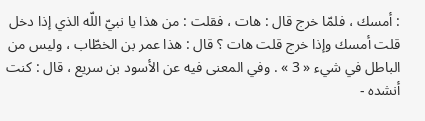: أمسك ، فلمّا خرج قال : هات ، فقلت : من هذا يا نبيّ اللّه الذي إذا دخل قلت أمسك وإذا خرج قلت هات ؟ قال : هذا عمر بن الخطّاب ، وليس من الباطل في شيء « 3 » . وفي المعنى فيه عن الأسود بن سريع ، قال : كنت أنشده -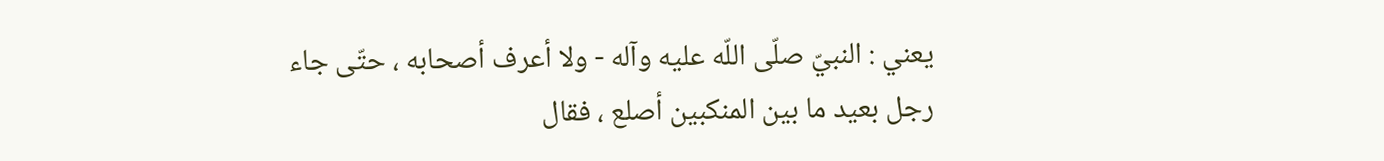يعني : النبيّ صلّى اللّه عليه وآله - ولا أعرف أصحابه ، حتّى جاء رجل بعيد ما بين المنكبين أصلع ، فقال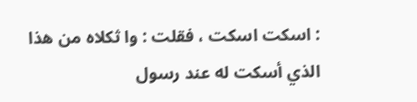: اسكت اسكت ، فقلت : وا ثكلاه من هذا الذي أسكت له عند رسول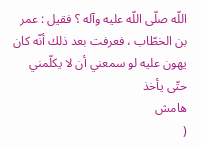اللّه صلّى اللّه عليه وآله ؟ فقيل : عمر بن الخطّاب ، فعرفت بعد ذلك أنّه كان يهون عليه لو سمعني أن لا يكلّمني حتّى يأخذ
هامش
(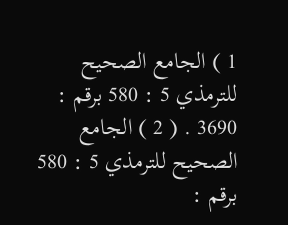1 ) الجامع الصحيح للترمذي 5 : 580 برقم : 3690 . ( 2 ) الجامع الصحيح للترمذي 5 : 580 برقم :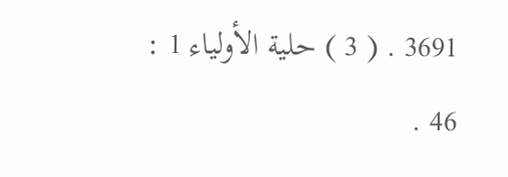3691 . ( 3 ) حلية الأولياء 1 : 46 .